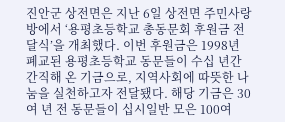진안군 상전면은 지난 6일 상전면 주민사랑방에서 ‘용평초등학교 총동문회 후원금 전달식’을 개최했다. 이번 후원금은 1998년 폐교된 용평초등학교 동문들이 수십 년간 간직해 온 기금으로, 지역사회에 따뜻한 나눔을 실천하고자 전달됐다. 해당 기금은 30여 년 전 동문들이 십시일반 모은 100여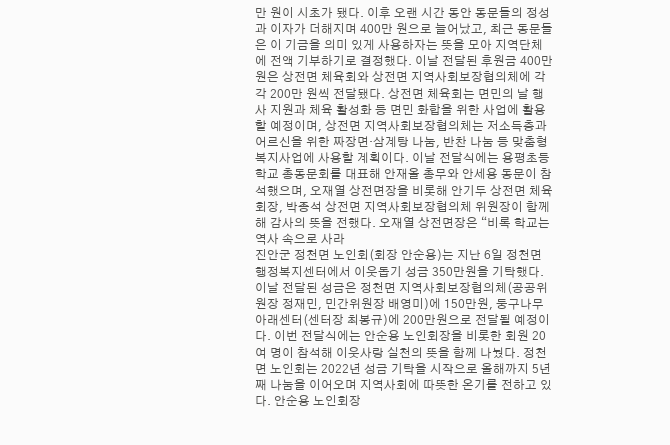만 원이 시초가 됐다. 이후 오랜 시간 동안 동문들의 정성과 이자가 더해지며 400만 원으로 늘어났고, 최근 동문들은 이 기금을 의미 있게 사용하자는 뜻을 모아 지역단체에 전액 기부하기로 결정했다. 이날 전달된 후원금 400만 원은 상전면 체육회와 상전면 지역사회보장협의체에 각각 200만 원씩 전달됐다. 상전면 체육회는 면민의 날 행사 지원과 체육 활성화 등 면민 화합을 위한 사업에 활용할 예정이며, 상전면 지역사회보장협의체는 저소득층과 어르신을 위한 짜장면·삼계탕 나눔, 반찬 나눔 등 맞춤형 복지사업에 사용할 계획이다. 이날 전달식에는 용평초등학교 총동문회를 대표해 안재올 총무와 안세용 동문이 참석했으며, 오재열 상전면장을 비롯해 안기두 상전면 체육회장, 박종석 상전면 지역사회보장협의체 위원장이 함께해 감사의 뜻을 전했다. 오재열 상전면장은 “비록 학교는 역사 속으로 사라
진안군 정천면 노인회(회장 안순용)는 지난 6일 정천면 행정복지센터에서 이웃돕기 성금 350만원을 기탁했다. 이날 전달된 성금은 정천면 지역사회보장협의체(공공위원장 정재민, 민간위원장 배영미)에 150만원, 둥구나무아래센터(센터장 최봉규)에 200만원으로 전달될 예정이다. 이번 전달식에는 안순용 노인회장을 비롯한 회원 20여 명이 참석해 이웃사랑 실천의 뜻을 함께 나눴다. 정천면 노인회는 2022년 성금 기탁을 시작으로 올해까지 5년째 나눔을 이어오며 지역사회에 따뜻한 온기를 전하고 있다. 안순용 노인회장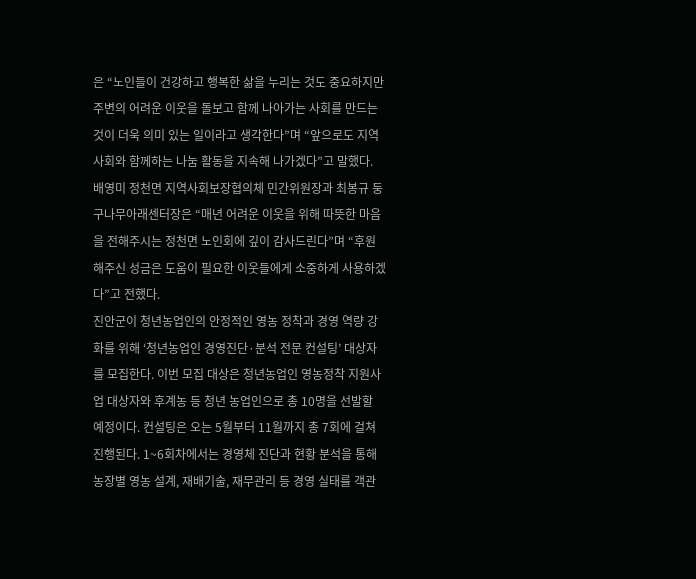은 “노인들이 건강하고 행복한 삶을 누리는 것도 중요하지만 주변의 어려운 이웃을 돌보고 함께 나아가는 사회를 만드는 것이 더욱 의미 있는 일이라고 생각한다”며 “앞으로도 지역사회와 함께하는 나눔 활동을 지속해 나가겠다”고 말했다. 배영미 정천면 지역사회보장협의체 민간위원장과 최봉규 둥구나무아래센터장은 “매년 어려운 이웃을 위해 따뜻한 마음을 전해주시는 정천면 노인회에 깊이 감사드린다”며 “후원해주신 성금은 도움이 필요한 이웃들에게 소중하게 사용하겠다”고 전했다.
진안군이 청년농업인의 안정적인 영농 정착과 경영 역량 강화를 위해 ‘청년농업인 경영진단·분석 전문 컨설팅’ 대상자를 모집한다. 이번 모집 대상은 청년농업인 영농정착 지원사업 대상자와 후계농 등 청년 농업인으로 총 10명을 선발할 예정이다. 컨설팅은 오는 5월부터 11월까지 총 7회에 걸쳐 진행된다. 1~6회차에서는 경영체 진단과 현황 분석을 통해 농장별 영농 설계, 재배기술, 재무관리 등 경영 실태를 객관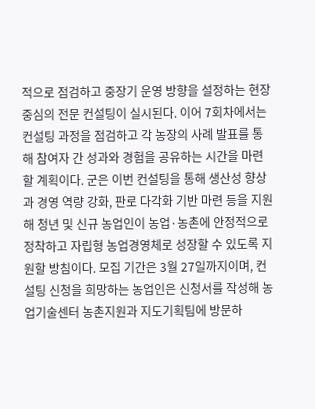적으로 점검하고 중장기 운영 방향을 설정하는 현장 중심의 전문 컨설팅이 실시된다. 이어 7회차에서는 컨설팅 과정을 점검하고 각 농장의 사례 발표를 통해 참여자 간 성과와 경험을 공유하는 시간을 마련할 계획이다. 군은 이번 컨설팅을 통해 생산성 향상과 경영 역량 강화, 판로 다각화 기반 마련 등을 지원해 청년 및 신규 농업인이 농업·농촌에 안정적으로 정착하고 자립형 농업경영체로 성장할 수 있도록 지원할 방침이다. 모집 기간은 3월 27일까지이며, 컨설팅 신청을 희망하는 농업인은 신청서를 작성해 농업기술센터 농촌지원과 지도기획팀에 방문하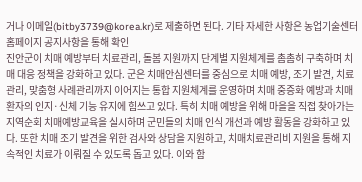거나 이메일(bitby3739@korea.kr)로 제출하면 된다. 기타 자세한 사항은 농업기술센터 홈페이지 공지사항을 통해 확인
진안군이 치매 예방부터 치료관리, 돌봄 지원까지 단계별 지원체계를 촘촘히 구축하며 치매 대응 정책을 강화하고 있다. 군은 치매안심센터를 중심으로 치매 예방, 조기 발견, 치료관리, 맞춤형 사례관리까지 이어지는 통합 지원체계를 운영하며 치매 중증화 예방과 치매환자의 인지·신체 기능 유지에 힘쓰고 있다. 특히 치매 예방을 위해 마을을 직접 찾아가는 지역순회 치매예방교육을 실시하며 군민들의 치매 인식 개선과 예방 활동을 강화하고 있다. 또한 치매 조기 발견을 위한 검사와 상담을 지원하고, 치매치료관리비 지원을 통해 지속적인 치료가 이뤄질 수 있도록 돕고 있다. 이와 함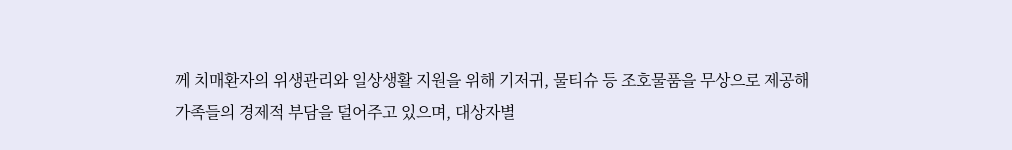께 치매환자의 위생관리와 일상생활 지원을 위해 기저귀, 물티슈 등 조호물품을 무상으로 제공해 가족들의 경제적 부담을 덜어주고 있으며, 대상자별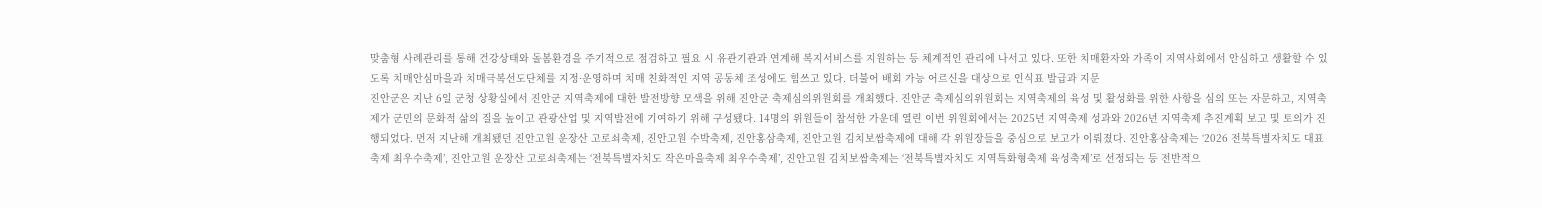맞춤형 사례관리를 통해 건강상태와 돌봄환경을 주기적으로 점검하고 필요 시 유관기관과 연계해 복지서비스를 지원하는 등 체계적인 관리에 나서고 있다. 또한 치매환자와 가족이 지역사회에서 안심하고 생활할 수 있도록 치매안심마을과 치매극복선도단체를 지정·운영하며 치매 친화적인 지역 공동체 조성에도 힘쓰고 있다. 더불어 배회 가능 어르신을 대상으로 인식표 발급과 지문
진안군은 지난 6일 군청 상황실에서 진안군 지역축제에 대한 발전방향 모색을 위해 진안군 축제심의위원회를 개최했다. 진안군 축제심의위원회는 지역축제의 육성 및 활성화를 위한 사항을 심의 또는 자문하고, 지역축제가 군민의 문화적 삶의 질을 높이고 관광산업 및 지역발전에 기여하기 위해 구성됐다. 14명의 위원들이 참석한 가운데 열린 이번 위원회에서는 2025년 지역축제 성과와 2026년 지역축제 추진계획 보고 및 토의가 진행되었다. 먼저 지난해 개최됐던 진안고원 운장산 고로쇠축제, 진안고원 수박축제, 진안홍삼축제, 진안고원 김치보쌈축제에 대해 각 위원장들을 중심으로 보고가 이뤄졌다. 진안홍삼축제는 ‘2026 전북특별자치도 대표축제 최우수축제’, 진안고원 운장산 고로쇠축제는 ‘전북특별자치도 작은마을축제 최우수축제’, 진안고원 김치보쌈축제는 ‘전북특별자치도 지역특화형축제 육성축제’로 선정되는 등 전반적으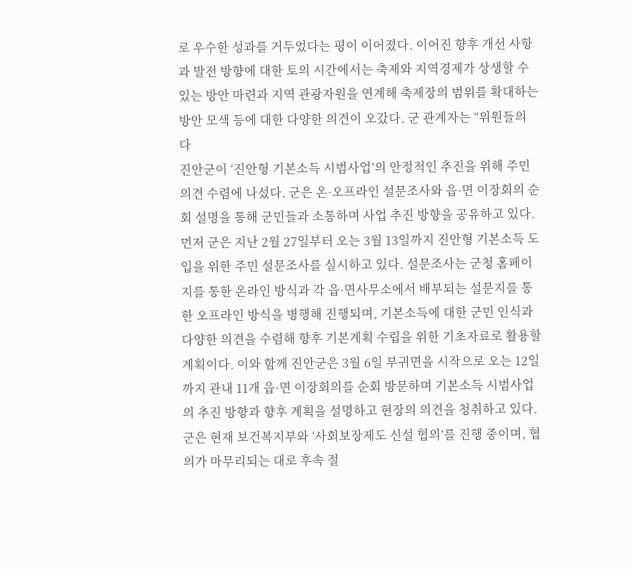로 우수한 성과를 거두었다는 평이 이어졌다. 이어진 향후 개선 사항과 발전 방향에 대한 토의 시간에서는 축제와 지역경제가 상생할 수 있는 방안 마련과 지역 관광자원을 연계해 축제장의 범위를 확대하는 방안 모색 등에 대한 다양한 의견이 오갔다. 군 관계자는 “위원들의 다
진안군이 ‘진안형 기본소득 시범사업’의 안정적인 추진을 위해 주민 의견 수렴에 나섰다. 군은 온·오프라인 설문조사와 읍·면 이장회의 순회 설명을 통해 군민들과 소통하며 사업 추진 방향을 공유하고 있다. 먼저 군은 지난 2월 27일부터 오는 3월 13일까지 진안형 기본소득 도입을 위한 주민 설문조사를 실시하고 있다. 설문조사는 군청 홈페이지를 통한 온라인 방식과 각 읍·면사무소에서 배부되는 설문지를 통한 오프라인 방식을 병행해 진행되며, 기본소득에 대한 군민 인식과 다양한 의견을 수렴해 향후 기본계획 수립을 위한 기초자료로 활용할 계획이다. 이와 함께 진안군은 3월 6일 부귀면을 시작으로 오는 12일까지 관내 11개 읍·면 이장회의를 순회 방문하며 기본소득 시범사업의 추진 방향과 향후 계획을 설명하고 현장의 의견을 청취하고 있다. 군은 현재 보건복지부와 ‘사회보장제도 신설 협의’를 진행 중이며, 협의가 마무리되는 대로 후속 절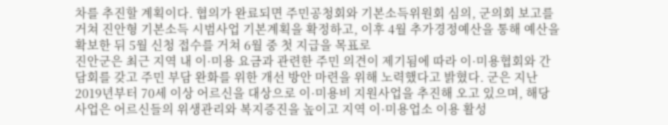차를 추진할 계획이다. 협의가 완료되면 주민공청회와 기본소득위원회 심의, 군의회 보고를 거쳐 진안형 기본소득 시범사업 기본계획을 확정하고, 이후 4월 추가경정예산을 통해 예산을 확보한 뒤 5월 신청 접수를 거쳐 6월 중 첫 지급을 목표로
진안군은 최근 지역 내 이·미용 요금과 관련한 주민 의견이 제기됨에 따라 이·미용협회와 간담회를 갖고 주민 부담 완화를 위한 개선 방안 마련을 위해 노력했다고 밝혔다. 군은 지난 2019년부터 70세 이상 어르신을 대상으로 이·미용비 지원사업을 추진해 오고 있으며, 해당 사업은 어르신들의 위생관리와 복지증진을 높이고 지역 이·미용업소 이용 활성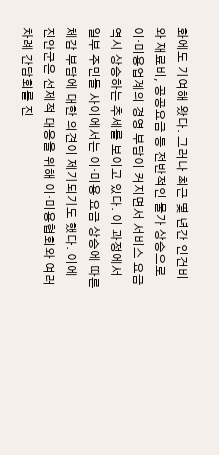화에도 기여해 왔다. 그러나 최근 몇 년간 인건비와 재료비, 공공요금 등 전반적인 물가 상승으로 이·미용업계의 경영 부담이 커지면서 서비스 요금 역시 상승하는 추세를 보이고 있다. 이 과정에서 일부 주민들 사이에서는 이·미용 요금 상승에 따른 체감 부담에 대한 의견이 제기되기도 했다. 이에 진안군은 선제적 대응을 위해 이·미용협회와 여러 차례 간담회를 진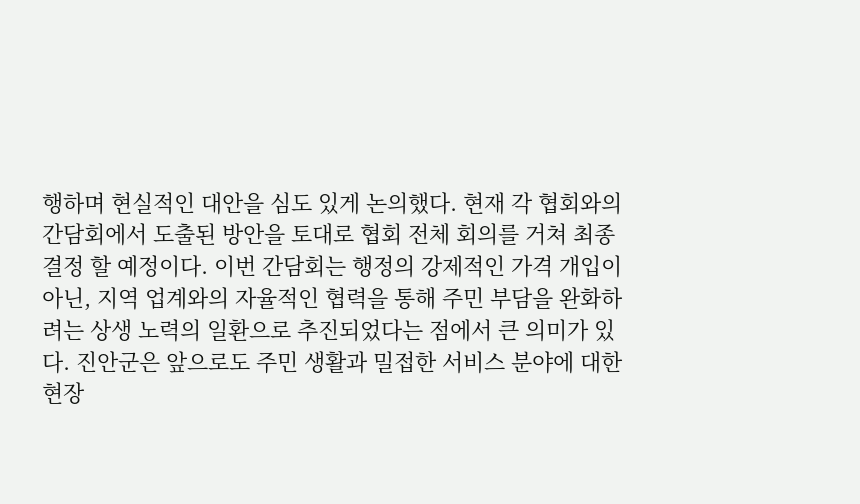행하며 현실적인 대안을 심도 있게 논의했다. 현재 각 협회와의 간담회에서 도출된 방안을 토대로 협회 전체 회의를 거쳐 최종 결정 할 예정이다. 이번 간담회는 행정의 강제적인 가격 개입이 아닌, 지역 업계와의 자율적인 협력을 통해 주민 부담을 완화하려는 상생 노력의 일환으로 추진되었다는 점에서 큰 의미가 있다. 진안군은 앞으로도 주민 생활과 밀접한 서비스 분야에 대한 현장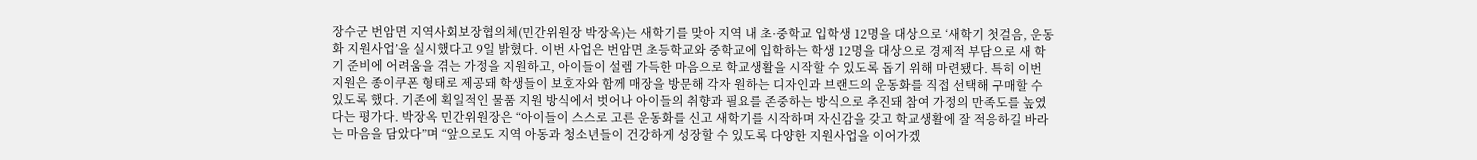장수군 번암면 지역사회보장협의체(민간위원장 박장옥)는 새학기를 맞아 지역 내 초·중학교 입학생 12명을 대상으로 ‘새학기 첫걸음, 운동화 지원사업’을 실시했다고 9일 밝혔다. 이번 사업은 번암면 초등학교와 중학교에 입학하는 학생 12명을 대상으로 경제적 부담으로 새 학기 준비에 어려움을 겪는 가정을 지원하고, 아이들이 설렘 가득한 마음으로 학교생활을 시작할 수 있도록 돕기 위해 마련됐다. 특히 이번 지원은 종이쿠폰 형태로 제공돼 학생들이 보호자와 함께 매장을 방문해 각자 원하는 디자인과 브랜드의 운동화를 직접 선택해 구매할 수 있도록 했다. 기존에 획일적인 물품 지원 방식에서 벗어나 아이들의 취향과 필요를 존중하는 방식으로 추진돼 참여 가정의 만족도를 높였다는 평가다. 박장옥 민간위원장은 “아이들이 스스로 고른 운동화를 신고 새학기를 시작하며 자신감을 갖고 학교생활에 잘 적응하길 바라는 마음을 담았다”며 “앞으로도 지역 아동과 청소년들이 건강하게 성장할 수 있도록 다양한 지원사업을 이어가겠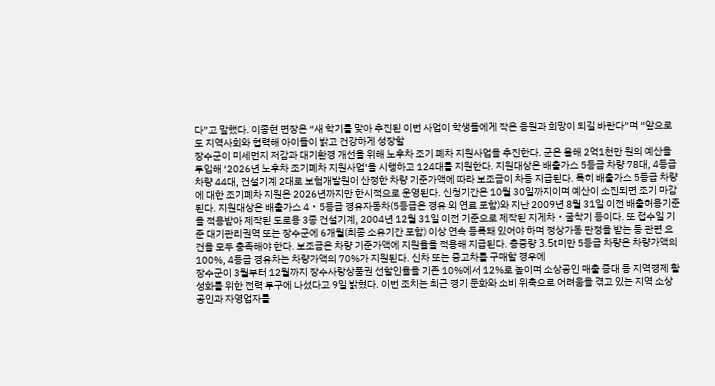다”고 말했다. 이종현 면장은 “새 학기를 맞아 추진된 이번 사업이 학생들에게 작은 응원과 희망이 되길 바란다”며 “앞으로도 지역사회와 협력해 아이들이 밝고 건강하게 성장할
장수군이 미세먼지 저감과 대기환경 개선을 위해 노후차 조기 폐차 지원사업을 추진한다. 군은 올해 2억1천만 원의 예산을 투입해 ‘2026년 노후차 조기폐차 지원사업’을 시행하고 124대를 지원한다. 지원대상은 배출가스 5등급 차량 78대, 4등급 차량 44대, 건설기계 2대로 보험개발원이 산정한 차량 기준가액에 따라 보조금이 차등 지급된다. 특히 배출가스 5등급 차량에 대한 조기폐차 지원은 2026년까지만 한시적으로 운영된다. 신청기간은 10월 30일까지이며 예산이 소진되면 조기 마감된다. 지원대상은 배출가스 4‧5등급 경유자동차(5등급은 경유 외 연료 포함)와 지난 2009년 8월 31일 이전 배출허용기준을 적용받아 제작된 도로용 3종 건설기계, 2004년 12월 31일 이전 기준으로 제작된 지게차‧굴착기 등이다. 또 접수일 기준 대기관리권역 또는 장수군에 6개월(최종 소유기간 포함) 이상 연속 등록돼 있어야 하며 정상가동 판정을 받는 등 관련 요건을 모두 충족해야 한다. 보조금은 차량 기준가액에 지원율을 적용해 지급된다. 총중량 3.5t미만 5등급 차량은 차량가액의 100%, 4등급 경유차는 차량가액의 70%가 지원된다. 신차 또는 중고차를 구매할 경우에
장수군이 3월부터 12월까지 장수사랑상품권 선할인율을 기존 10%에서 12%로 높이며 소상공인 매출 증대 등 지역경제 활성화를 위한 전력 투구에 나섰다고 9일 밝혔다. 이번 조치는 최근 경기 둔화와 소비 위축으로 어려움을 겪고 있는 지역 소상공인과 자영업자를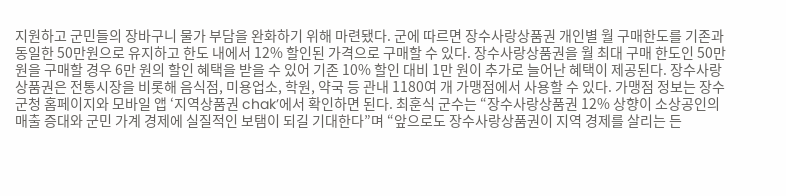지원하고 군민들의 장바구니 물가 부담을 완화하기 위해 마련됐다. 군에 따르면 장수사랑상품권 개인별 월 구매한도를 기존과 동일한 50만원으로 유지하고 한도 내에서 12% 할인된 가격으로 구매할 수 있다. 장수사랑상품권을 월 최대 구매 한도인 50만 원을 구매할 경우 6만 원의 할인 혜택을 받을 수 있어 기존 10% 할인 대비 1만 원이 추가로 늘어난 혜택이 제공된다. 장수사랑상품권은 전통시장을 비롯해 음식점, 미용업소, 학원, 약국 등 관내 1180여 개 가맹점에서 사용할 수 있다. 가맹점 정보는 장수군청 홈페이지와 모바일 앱 ‘지역상품권 chak’에서 확인하면 된다. 최훈식 군수는 “장수사랑상품권 12% 상향이 소상공인의 매출 증대와 군민 가계 경제에 실질적인 보탬이 되길 기대한다”며 “앞으로도 장수사랑상품권이 지역 경제를 살리는 든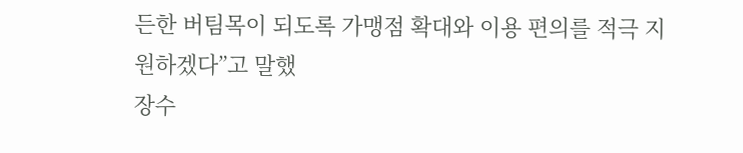든한 버팀목이 되도록 가맹점 확대와 이용 편의를 적극 지원하겠다”고 말했
장수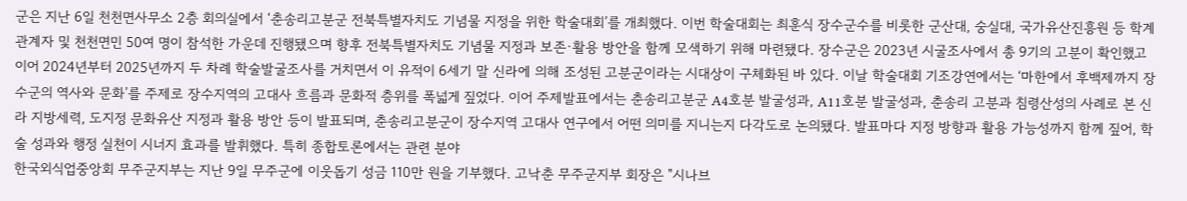군은 지난 6일 천천면사무소 2층 회의실에서 ‘춘송리고분군 전북특별자치도 기념물 지정을 위한 학술대회’를 개최했다. 이번 학술대회는 최훈식 장수군수를 비롯한 군산대, 숭실대, 국가유산진흥원 등 학계 관계자 및 천천면민 50여 명이 참석한 가운데 진행됐으며 향후 전북특별자치도 기념물 지정과 보존·활용 방안을 함께 모색하기 위해 마련됐다. 장수군은 2023년 시굴조사에서 총 9기의 고분이 확인했고 이어 2024년부터 2025년까지 두 차례 학술발굴조사를 거치면서 이 유적이 6세기 말 신라에 의해 조성된 고분군이라는 시대상이 구체화된 바 있다. 이날 학술대회 기조강연에서는 ‘마한에서 후백제까지 장수군의 역사와 문화’를 주제로 장수지역의 고대사 흐름과 문화적 층위를 폭넓게 짚었다. 이어 주제발표에서는 춘송리고분군 A4호분 발굴성과, A11호분 발굴성과, 춘송리 고분과 침령산성의 사례로 본 신라 지방세력, 도지정 문화유산 지정과 활용 방안 등이 발표되며, 춘송리고분군이 장수지역 고대사 연구에서 어떤 의미를 지니는지 다각도로 논의됐다. 발표마다 지정 방향과 활용 가능성까지 함께 짚어, 학술 성과와 행정 실천이 시너지 효과를 발휘했다. 특히 종합토론에서는 관련 분야
한국외식업중앙회 무주군지부는 지난 9일 무주군에 이웃돕기 성금 110만 원을 기부했다. 고낙춘 무주군지부 회장은 "시나브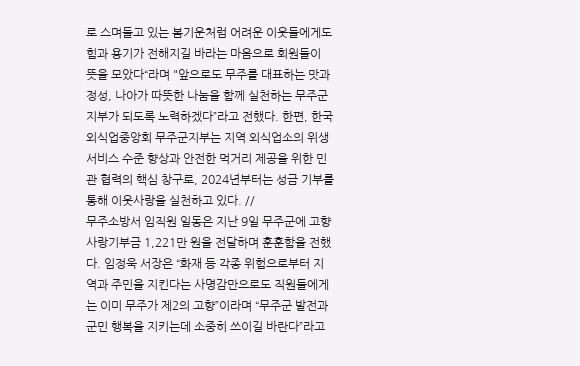로 스며들고 있는 봄기운처럼 어려운 이웃들에게도 힘과 용기가 전해지길 바라는 마음으로 회원들이 뜻을 모았다“라며 "앞으로도 무주를 대표하는 맛과 정성, 나아가 따뜻한 나눔을 함께 실천하는 무주군지부가 되도록 노력하겠다”라고 전했다. 한편, 한국외식업중앙회 무주군지부는 지역 외식업소의 위생 서비스 수준 향상과 안전한 먹거리 제공을 위한 민관 협력의 핵심 창구로, 2024년부터는 성금 기부를 통해 이웃사랑을 실천하고 있다. //
무주소방서 임직원 일동은 지난 9일 무주군에 고향사랑기부금 1,221만 원을 전달하며 훈훈함을 전했다. 임정욱 서장은 “화재 등 각종 위험으로부터 지역과 주민을 지킨다는 사명감만으로도 직원들에게는 이미 무주가 제2의 고향”이라며 “무주군 발전과 군민 행복을 지키는데 소중히 쓰이길 바란다”라고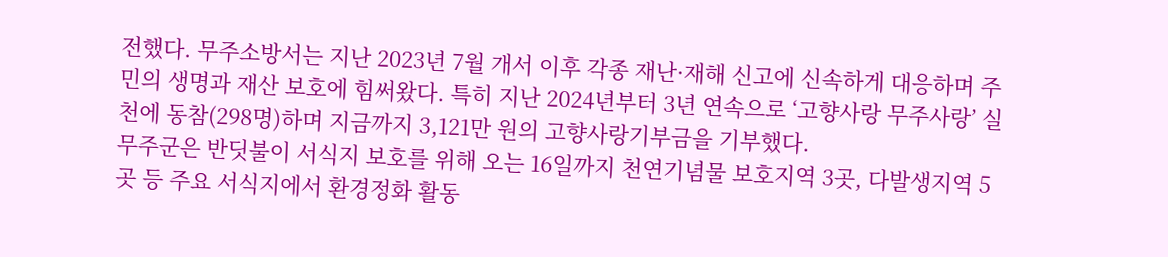전했다. 무주소방서는 지난 2023년 7월 개서 이후 각종 재난·재해 신고에 신속하게 대응하며 주민의 생명과 재산 보호에 힘써왔다. 특히 지난 2024년부터 3년 연속으로 ‘고향사랑 무주사랑’ 실천에 동참(298명)하며 지금까지 3,121만 원의 고향사랑기부금을 기부했다.
무주군은 반딧불이 서식지 보호를 위해 오는 16일까지 천연기념물 보호지역 3곳, 다발생지역 5곳 등 주요 서식지에서 환경정화 활동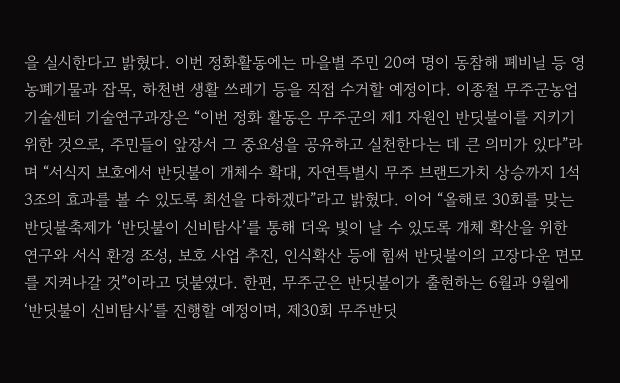을 실시한다고 밝혔다. 이번 정화활동에는 마을별 주민 20여 명이 동참해 폐비닐 등 영농폐기물과 잡목, 하천변 생활 쓰레기 등을 직접 수거할 예정이다. 이종철 무주군농업기술센터 기술연구과장은 “이번 정화 활동은 무주군의 제1 자원인 반딧불이를 지키기 위한 것으로, 주민들이 앞장서 그 중요성을 공유하고 실천한다는 데 큰 의미가 있다”라며 “서식지 보호에서 반딧불이 개체수 확대, 자연특별시 무주 브랜드가치 상승까지 1석 3조의 효과를 볼 수 있도록 최선을 다하겠다”라고 밝혔다. 이어 “올해로 30회를 맞는 반딧불축제가 ‘반딧불이 신비탐사’를 통해 더욱 빛이 날 수 있도록 개체 확산을 위한 연구와 서식 환경 조성, 보호 사업 추진, 인식확산 등에 힘써 반딧불이의 고장다운 면모를 지켜나갈 것”이라고 덧붙였다. 한편, 무주군은 반딧불이가 출현하는 6월과 9월에 ‘반딧불이 신비탐사’를 진행할 예정이며, 제30회 무주반딧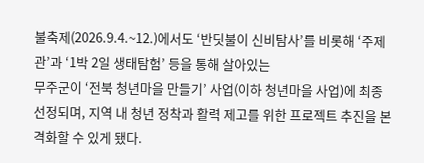불축제(2026.9.4.~12.)에서도 ‘반딧불이 신비탐사’를 비롯해 ‘주제관’과 ‘1박 2일 생태탐험’ 등을 통해 살아있는
무주군이 ‘전북 청년마을 만들기’ 사업(이하 청년마을 사업)에 최종 선정되며, 지역 내 청년 정착과 활력 제고를 위한 프로젝트 추진을 본격화할 수 있게 됐다.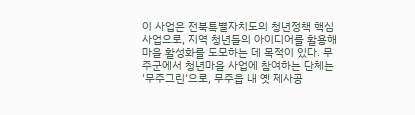이 사업은 전북특별자치도의 청년정책 핵심 사업으로, 지역 청년들의 아이디어를 활용해 마을 활성화를 도모하는 데 목적이 있다. 무주군에서 청년마을 사업에 참여하는 단체는 '무주그린'으로, 무주읍 내 옛 제사공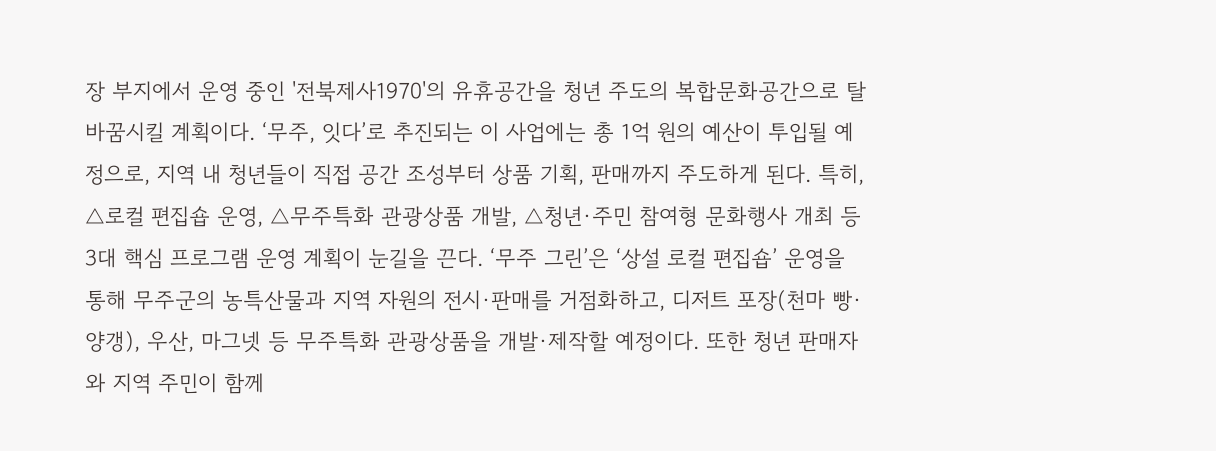장 부지에서 운영 중인 '전북제사1970'의 유휴공간을 청년 주도의 복합문화공간으로 탈바꿈시킬 계획이다. ‘무주, 잇다’로 추진되는 이 사업에는 총 1억 원의 예산이 투입될 예정으로, 지역 내 청년들이 직접 공간 조성부터 상품 기획, 판매까지 주도하게 된다. 특히, △로컬 편집숍 운영, △무주특화 관광상품 개발, △청년·주민 참여형 문화행사 개최 등 3대 핵심 프로그램 운영 계획이 눈길을 끈다. ‘무주 그린’은 ‘상설 로컬 편집숍’ 운영을 통해 무주군의 농특산물과 지역 자원의 전시·판매를 거점화하고, 디저트 포장(천마 빵·양갱), 우산, 마그넷 등 무주특화 관광상품을 개발·제작할 예정이다. 또한 청년 판매자와 지역 주민이 함께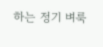하는 정기 벼룩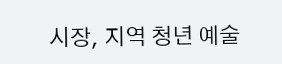시장, 지역 청년 예술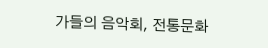가들의 음악회, 전통문화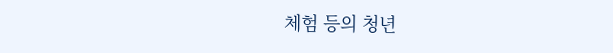체험 등의 청년